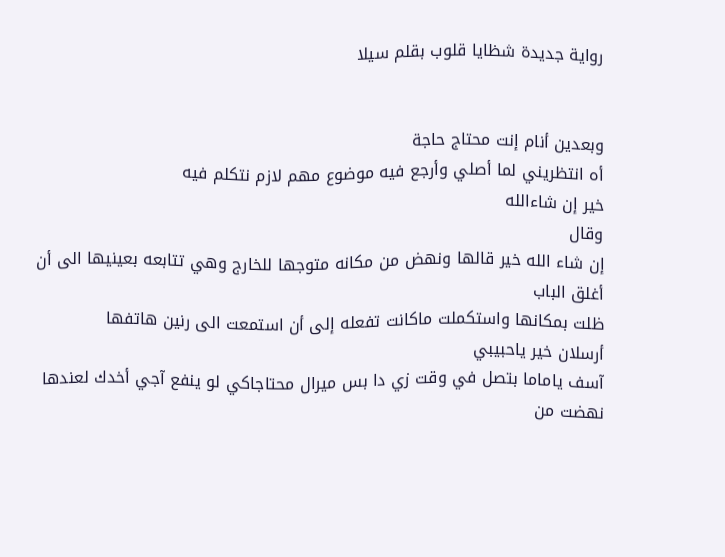رواية جديدة شظايا قلوب بقلم سيلا


وبعدين أنام إنت محتاج حاجة
أه انتظريني لما أصلي وأرجع فيه موضوع مهم لازم نتكلم فيه
خير إن شاءالله
وقال
إن شاء الله خير قالها ونهض من مكانه متوجها للخارج وهي تتابعه بعينيها الى أن أغلق الباب
ظلت بمكانها واستكملت ماكانت تفعله إلى أن استمعت الى رنين هاتفها
أرسلان خير ياحبيبي
آسف ياماما بتصل في وقت زي دا بس ميرال محتاجاكي لو ينفع آجي أخدك لعندها
نهضت من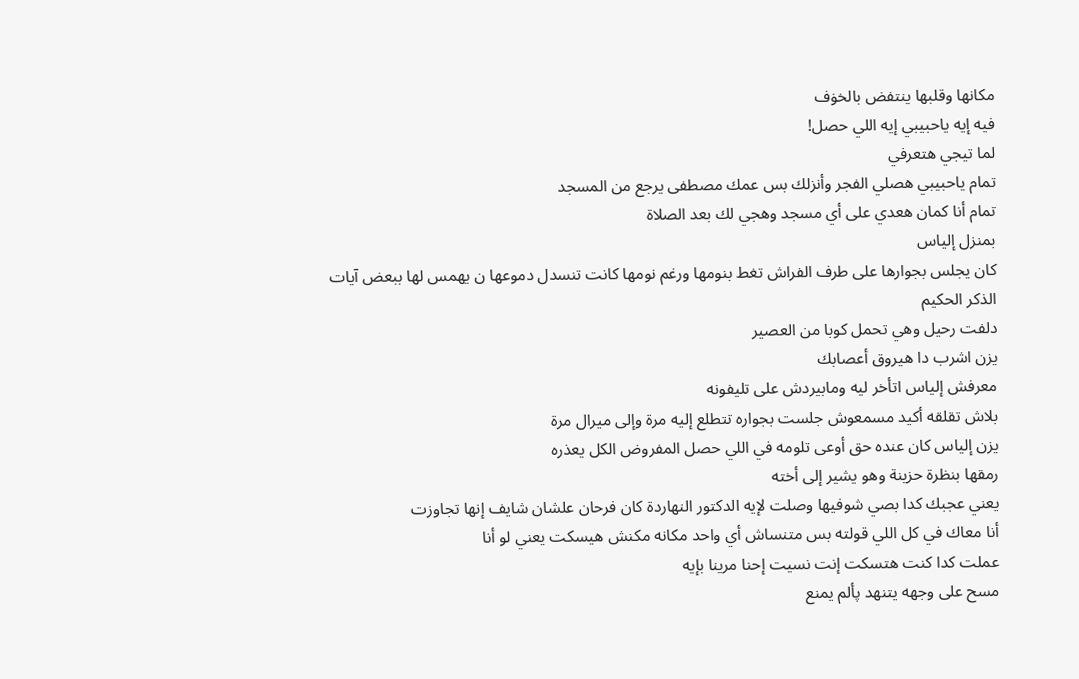مكانها وقلبها ينتفض بالخۏف
فيه إيه ياحبيبي إيه اللي حصل!
لما تيجي هتعرفي
تمام ياحبيبي هصلي الفجر وأنزلك بس عمك مصطفى يرجع من المسجد
تمام أنا كمان هعدي على أي مسجد وهجي لك بعد الصلاة
بمنزل إلياس
كان يجلس بجوارها على طرف الفراش تغط بنومها ورغم نومها كانت تنسدل دموعها ن يهمس لها ببعض آيات الذكر الحكيم
دلفت رحيل وهي تحمل كوبا من العصير
يزن اشرب دا هيروق أعصابك
معرفش إلياس اتأخر ليه ومابيردش على تليفونه
بلاش تقلقه أكيد مسمعوش جلست بجواره تتطلع إليه مرة وإلى ميرال مرة
يزن إلياس كان عنده حق أوعى تلومه في اللي حصل المفروض الكل يعذره
رمقها بنظرة حزينة وهو يشير إلى أخته
يعني عجبك كدا بصي شوفيها وصلت لإيه الدكتور النهاردة كان فرحان علشان شايف إنها تجاوزت
أنا معاك في كل اللي قولته بس متنساش أي واحد مكانه مكنش هيسكت يعني لو أنا
عملت كدا كنت هتسكت إنت نسيت إحنا مرينا بإيه
مسح على وجهه يتنهد پألم يمنع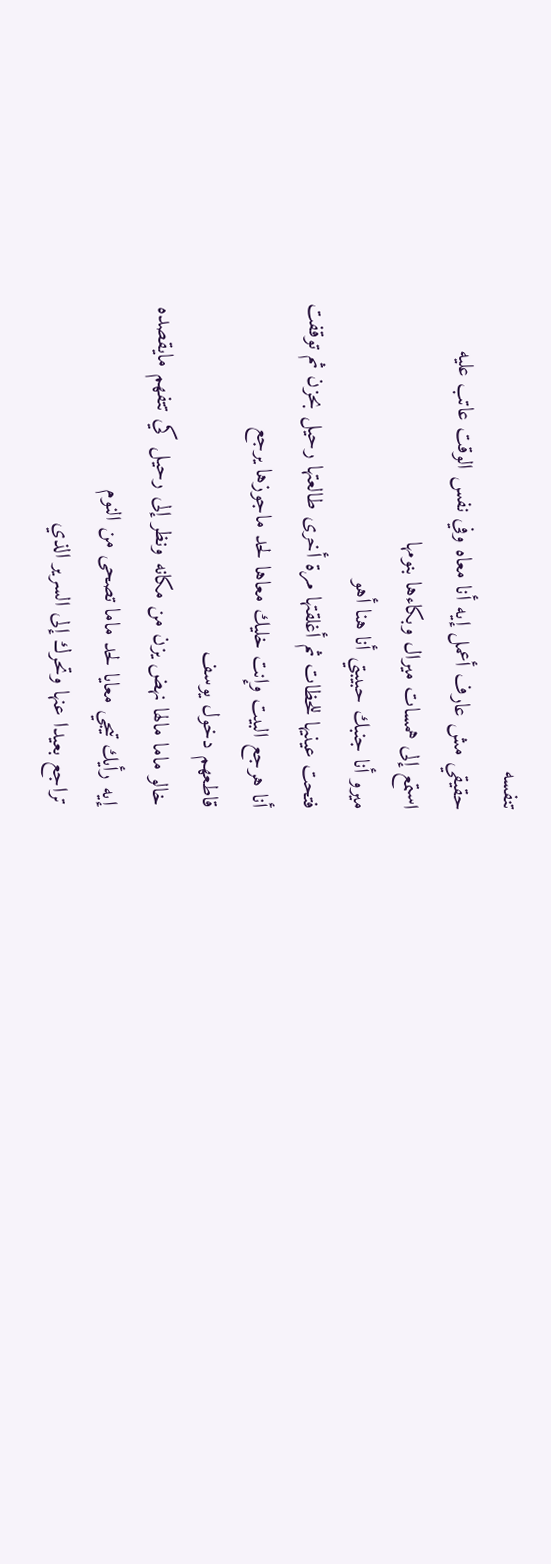تنفسه
حقيقي مش عارف أعمل إيه أنا معاه وفي نفس الوقت عاتب عليه
استمع إلى همسات ميرال وبكاءها بنومها
ميرو أنا جنبك حبيبتي أنا هنا أهو
فتحت عينيها للحظات ثم أغلقتها مرة أخرى طالعتها رحيل بحزن ثم توقفت
أنا هرجع البيت وإنت خليك معاها لحد ماجوزها يرجع
قاطعهم دخول يوسف
خالو ماما مالها نهض يزن من مكانه ونظر إلى رحيل كي تتفهم مايقصده
إيه رأيك تيجي معايا لحد ماما تصحى من النوم
تراجع بعيدا عنها وتحرك إلى السرير الذي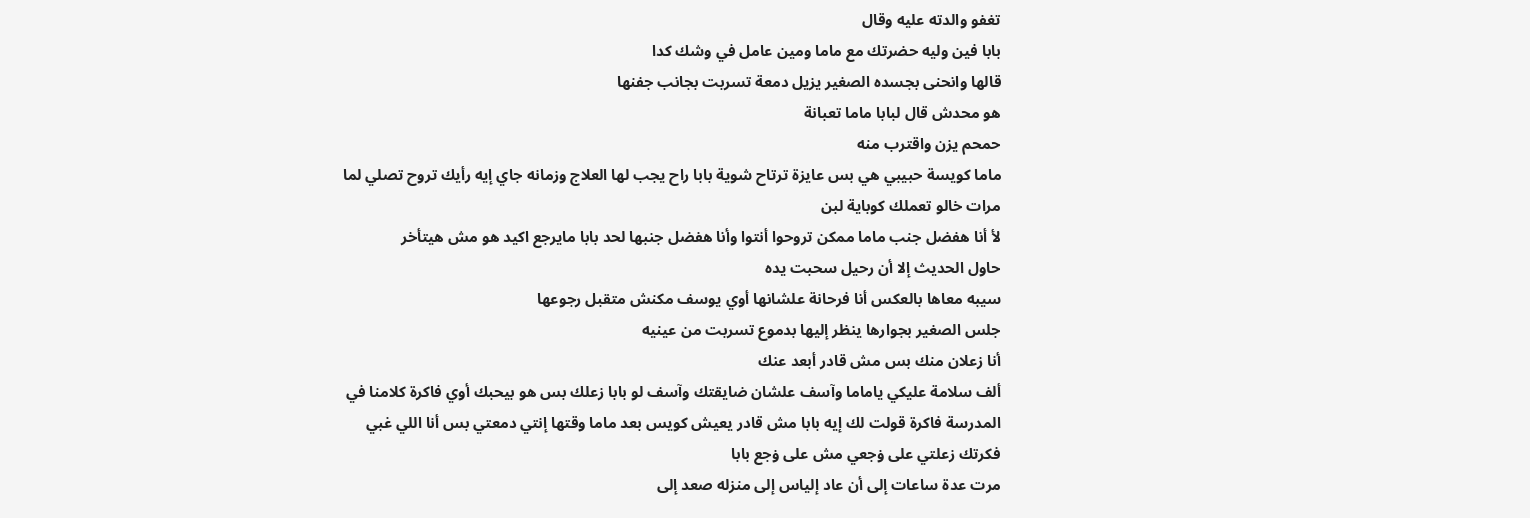تغفو والدته عليه وقال
بابا فين وليه حضرتك مع ماما ومين عامل في وشك كدا
قالها وانحنى بجسده الصغير يزيل دمعة تسربت بجانب جفنها
هو محدش قال لبابا ماما تعبانة
حمحم يزن واقترب منه
ماما كويسة حبيبي هي بس عايزة ترتاح شوية بابا راح يجب لها العلاج وزمانه جاي إيه رأيك تروح تصلي لما مرات خالو تعملك كوباية لبن
لأ أنا هفضل جنب ماما ممكن تروحوا أنتوا وأنا هفضل جنبها لحد بابا مايرجع اكيد هو مش هيتأخر
حاول الحديث إلا أن رحيل سحبت يده
سيبه معاها بالعكس أنا فرحانة علشانها أوي يوسف مكنش متقبل رجوعها
جلس الصغير بجوارها ينظر إليها بدموع تسربت من عينيه
أنا زعلان منك بس مش قادر أبعد عنك
ألف سلامة عليكي ياماما وآسف علشان ضايقتك وآسف لو بابا زعلك بس هو بيحبك أوي فاكرة كلامنا في المدرسة فاكرة قولت لك إيه بابا مش قادر يعيش كويس بعد ماما وقتها إنتي دمعتي بس أنا اللي غبي
فكرتك زعلتي على ۏجعي مش على ۏجع بابا
مرت عدة ساعات إلى أن عاد إلياس إلى منزله صعد إلى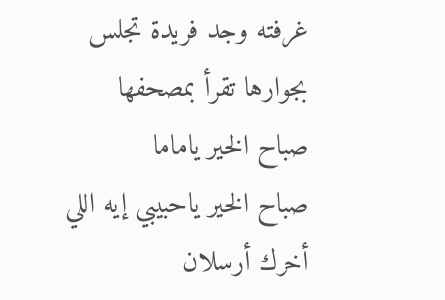غرفته وجد فريدة تجلس بجوارها تقرأ بمصحفها
صباح الخير ياماما
صباح الخير ياحبيبي إيه اللي أخرك أرسلان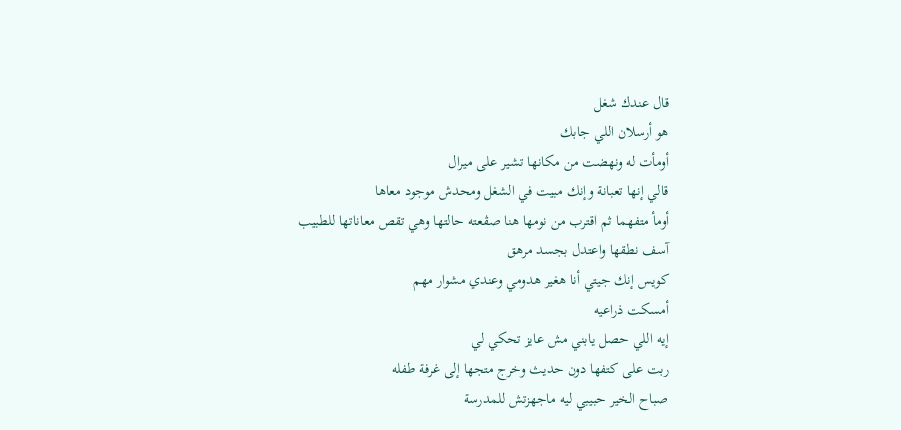قال عندك شغل
هو أرسلان اللي جابك
أومأت له ونهضت من مكانها تشير على ميرال
قالي إنها تعبانة وإنك مبيت في الشغل ومحدش موجود معاها
أومأ متفهما ثم اقترب من نومها هنا صڤعته حالتها وهي تقص معاناتها للطبيب
آسف نطقها واعتدل بجسد مرهق
كويس إنك جيتي أنا هغير هدومي وعندي مشوار مهم
أمسكت ذراعيه
إيه اللي حصل يابني مش عايز تحكي لي
ربت على كتفها دون حديث وخرج متجها إلى غرفة طفله
صباح الخير حبيبي ليه ماجهزتش للمدرسة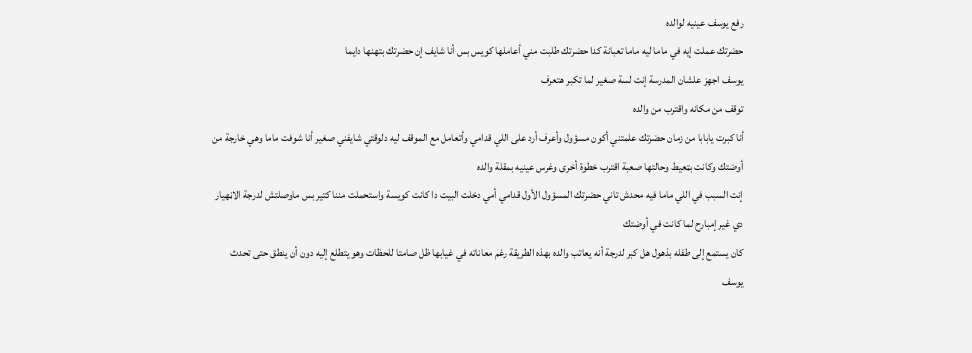رفع يوسف عينيه لوالده
حضرتك عملت إيه في ماما ليه ماما تعبانة كدا حضرتك طلبت مني أعاملها كويس بس أنا شايف إن حضرتك بتهنها دايما
يوسف اجهز علشان المدرسة إنت لسة صغير لما تكبر هتعرف
توقف من مكانه واقترب من والده
أنا كبرت يابابا من زمان حضرتك علمتني أكون مسؤول وأعرف أرد على اللي قدامي وأتعامل مع الموقف ليه دلوقتي شايفني صغير أنا شوفت ماما وهي خارجة من أوضتك وكانت بټعيط وحالتها صعبة اقترب خطوة أخرى وغرس عينيه بمقلة والده
إنت السبب في اللي ماما فيه محدش تاني حضرتك المسؤول الأول قدامي أمي دخلت البيت دا كانت كويسة واستحملت مننا كتير بس ماوصلتش لدرجة الاڼهيار دي غير إمبارح لما كانت في أوضتك
كان يستمع إلى طفله بذهول هل كبر لدرجة أنه يعاتب والده بهذه الطريقة رغم معاناته في غيابها ظل صامتا للحظات وهو يتطلع إليه دون أن ينطق حتى تحدث يوسف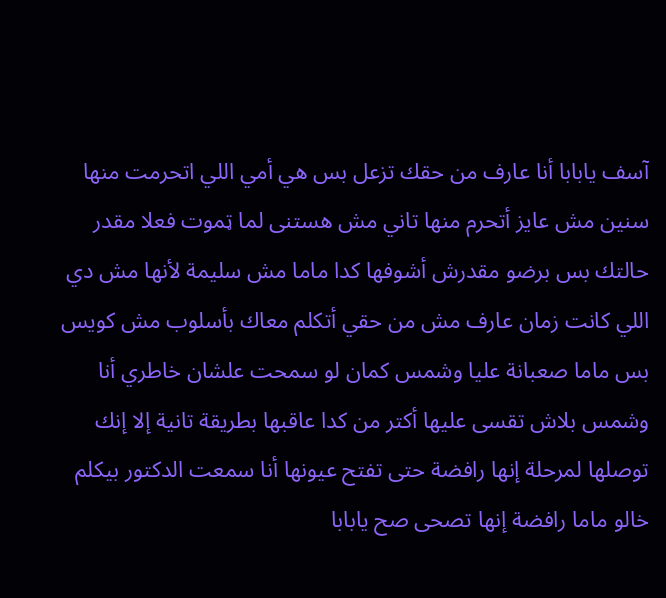آسف يابابا أنا عارف من حقك تزعل بس هي أمي اللي اتحرمت منها سنين مش عايز أتحرم منها تاني مش هستنى لما ټموت فعلا مقدر حالتك بس برضو مقدرش أشوفها كدا ماما مش سليمة لأنها مش دي اللي كانت زمان عارف مش من حقي أتكلم معاك بأسلوب مش كويس بس ماما صعبانة عليا وشمس كمان لو سمحت علشان خاطري أنا وشمس بلاش تقسى عليها أكتر من كدا عاقبها بطريقة تانية إلا إنك توصلها لمرحلة إنها رافضة حتى تفتح عيونها أنا سمعت الدكتور بيكلم خالو ماما رافضة إنها تصحى صح يابابا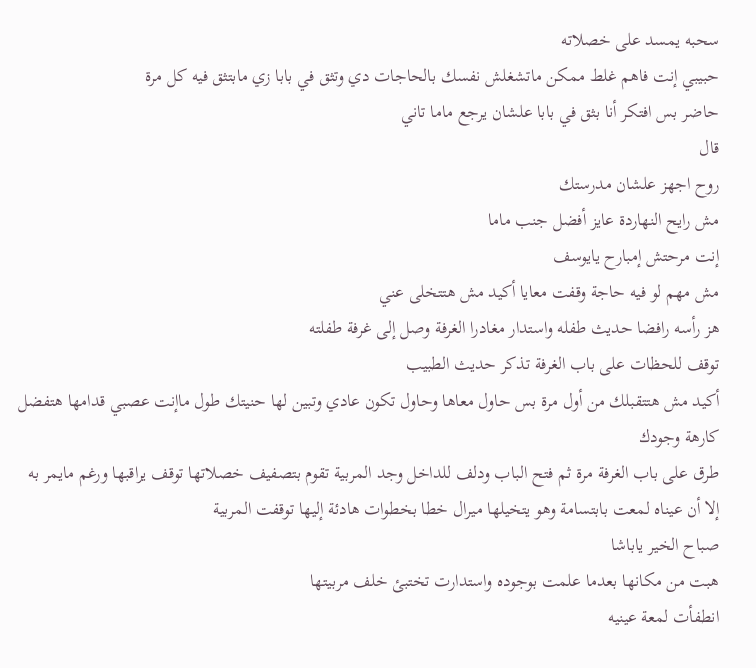سحبه يمسد على خصلاته
حبيبي إنت فاهم غلط ممكن ماتشغلش نفسك بالحاجات دي وتثق في بابا زي مابتثق فيه كل مرة
حاضر بس افتكر أنا بثق في بابا علشان يرجع ماما تاني
قال
روح اجهز علشان مدرستك
مش رايح النهاردة عايز أفضل جنب ماما
إنت مرحتش إمبارح يايوسف
مش مهم لو فيه حاجة وقفت معايا أكيد مش هتتخلى عني
هز رأسه رافضا حديث طفله واستدار مغادرا الغرفة وصل إلى غرفة طفلته
توقف للحظات على باب الغرفة تذكر حديث الطبيب
أكيد مش هتتقبلك من أول مرة بس حاول معاها وحاول تكون عادي وتبين لها حنيتك طول ماإنت عصبي قدامها هتفضل كارهة وجودك
طرق على باب الغرفة مرة ثم فتح الباب ودلف للداخل وجد المربية تقوم بتصفيف خصلاتها توقف يراقبها ورغم مايمر به إلا أن عيناه لمعت بابتسامة وهو يتخيلها ميرال خطا بخطوات هادئة إليها توقفت المربية
صباح الخير ياباشا
هبت من مكانها بعدما علمت بوجوده واستدارت تختبئ خلف مربيتها
انطفأت لمعة عينيه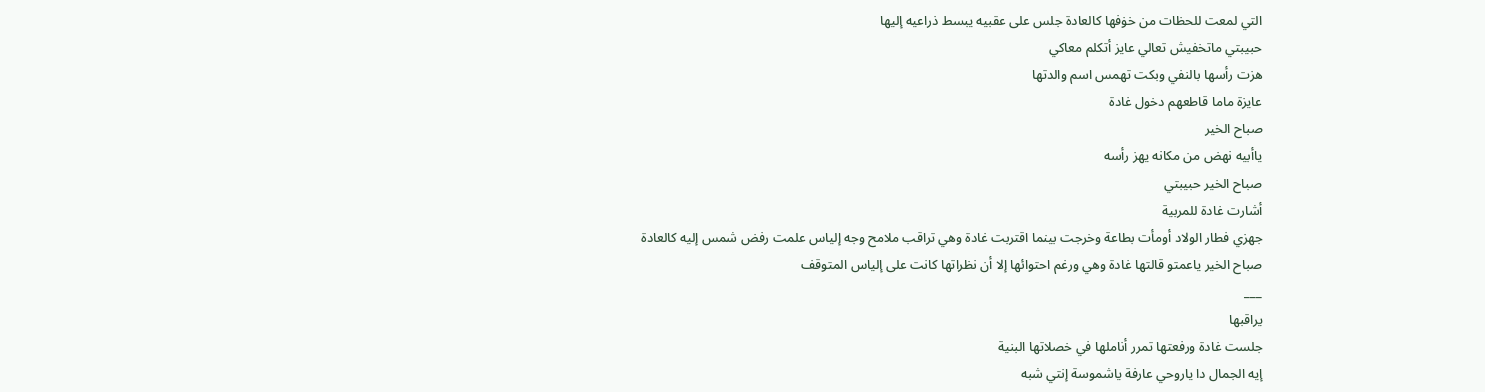التي لمعت للحظات من خۏفها كالعادة جلس على عقبيه يبسط ذراعيه إليها
حبيبتي ماتخفيش تعالي عايز أتكلم معاكي
هزت رأسها بالنفي وبكت تهمس اسم والدتها
عايزة ماما قاطعهم دخول غادة
صباح الخير
ياأبيه نهض من مكانه يهز رأسه
صباح الخير حبيبتي
أشارت غادة للمربية
جهزي فطار الولاد أومأت بطاعة وخرجت بينما اقتربت غادة وهي تراقب ملامح وجه إلياس علمت رفض شمس إليه كالعادة
صباح الخير ياعمتو قالتها غادة وهي ورغم احتوائها إلا أن نظراتها كانت على إلياس المتوقف
___
يراقبها
جلست غادة ورفعتها تمرر أناملها في خصلاتها البنية
إيه الجمال دا ياروحي عارفة ياشموسة إنتي شبه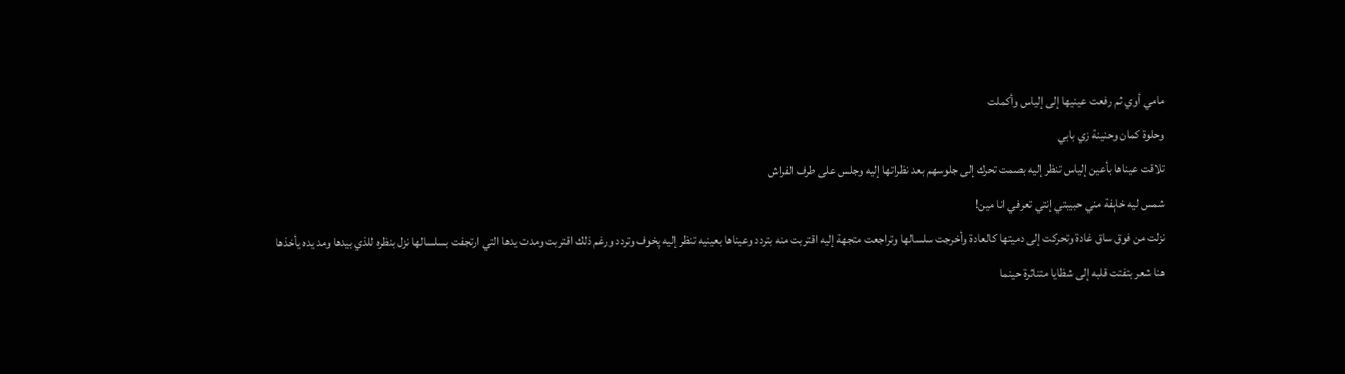مامي أوي ثم رفعت عينيها إلى إلياس وأكملت
وحلوة كمان وحنينة زي بابي
تلاقت عيناها بأعين إلياس تنظر إليه بصمت تحرك إلى جلوسهم بعد نظراتها إليه وجلس على طرف الفراش
شمس ليه خاېفة مني حبيبتي إنتي تعرفي انا مين!
نزلت من فوق ساق غادة وتحركت إلى دميتها كالعادة وأخرجت سلسالها وتراجعت متجهة إليه اقتربت منه بتردد وعيناها بعينيه تنظر إليه پخوف وتردد ورغم ذلك اقتربت ومدت يدها التي ارتجفت بسلسالها نزل بنظره للذي بيدها ومد يده يأخذها
هنا شعر بتفتت قلبه إلى شظايا متناثرة حينما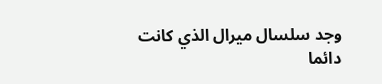وجد سلسال ميرال الذي كانت دائما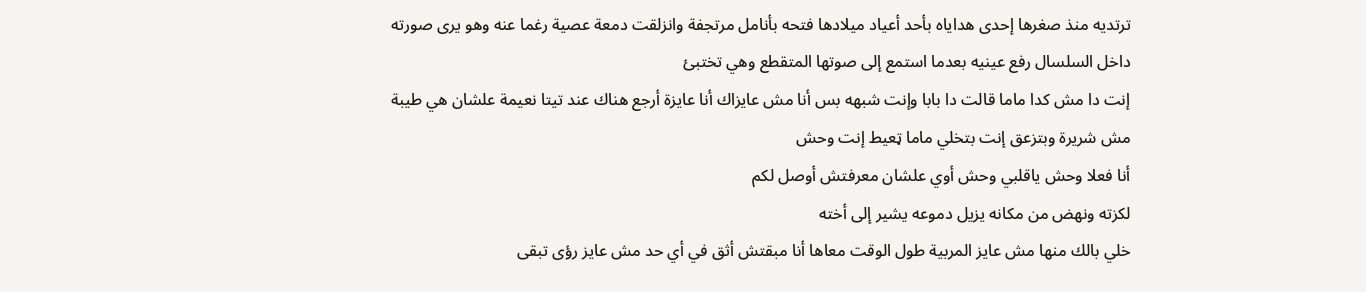ترتديه منذ صغرها إحدى هداياه بأحد أعياد ميلادها فتحه بأنامل مرتجفة وانزلقت دمعة عصية رغما عنه وهو يرى صورته داخل السلسال رفع عينيه بعدما استمع إلى صوتها المتقطع وهي تختبئ
إنت دا مش كدا ماما قالت دا بابا وإنت شبهه بس أنا مش عايزاك أنا عايزة أرجع هناك عند تيتا نعيمة علشان هي طيبة مش شريرة وبتزعق إنت بتخلي ماما ټعيط إنت وحش
أنا فعلا وحش ياقلبي وحش أوي علشان معرفتش أوصل لكم
لكزته ونهض من مكانه يزيل دموعه يشير إلى أخته
خلي بالك منها مش عايز المربية طول الوقت معاها أنا مبقتش أثق في أي حد مش عايز رؤى تبقى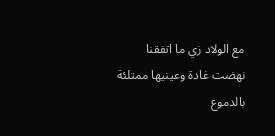مع الولاد زي ما اتفقنا
نهضت غادة وعينيها ممتلئة بالدموع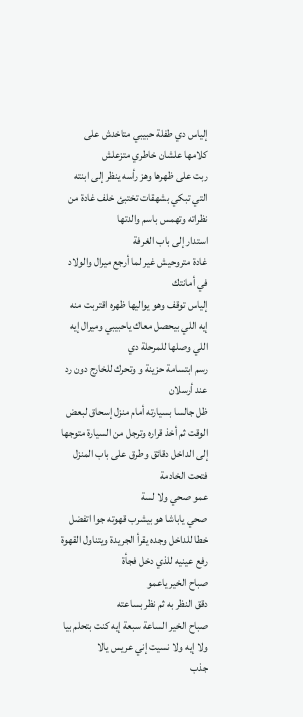إلياس دي طفلة حبيبي متاخدش على كلامها علشان خاطري متزعلش
ربت على ظهرها وهز رأسه ينظر إلى ابنته التي تبكي بشهقات تختبئ خلف غادة من نظراته وتهمس باسم والدتها
استدار إلى باب الغرفة
غادة متروحيش غير لما أرجع ميرال والولاد في أمانتك
إلياس توقف وهو يواليها ظهره اقتربت منه
إيه اللي بيحصل معاك ياحبيبي وميرال إيه اللي وصلها للمرحلة دي
رسم ابتسامة حزينة و وتحرك للخارج دون رد
عند أرسلان
ظل جالسا بسيارته أمام منزل إسحاق لبعض الوقت ثم أخذ قراره وترجل من السيارة متوجها إلى الداخل دقائق وطرق على باب المنزل فتحت الخادمة
عمو صحي ولا لسة
صحي ياباشا هو بيشرب قهوته جوا اتفضل
خطا للداخل وجده يقرأ الجريدة ويتناول القهوة رفع عينيه للذي دخل فجأة
صباح الخير ياعمو
دقق النظر به ثم نظر بساعته
صباح الخير الساعة سبعة إيه كنت بتحلم بيا ولا إيه ولا نسيت إني عريس يالا
جذب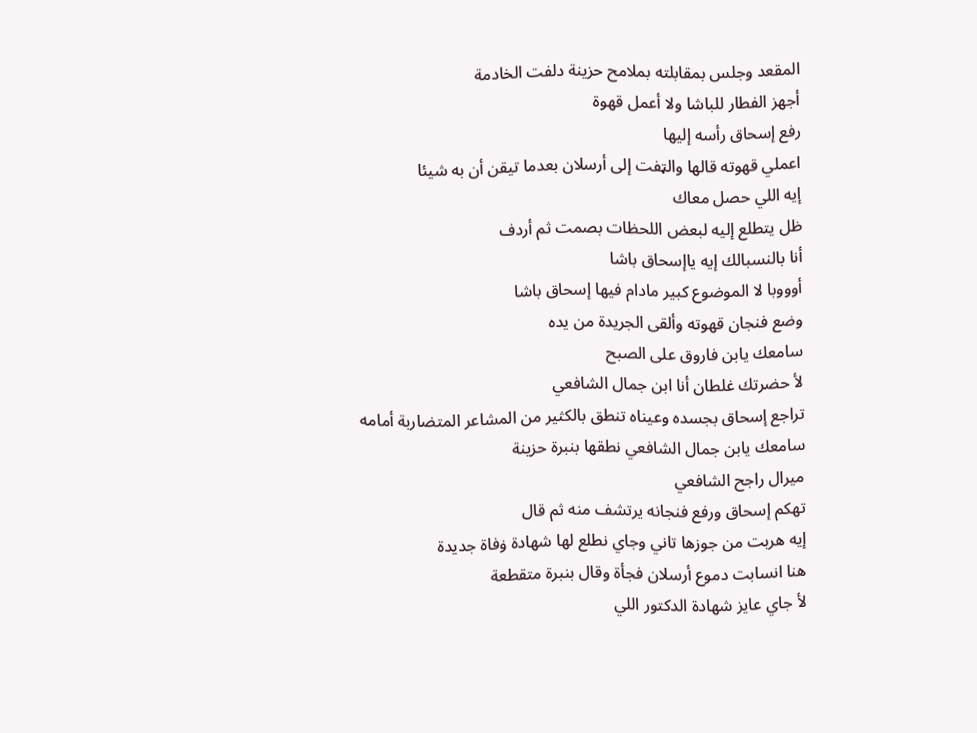المقعد وجلس بمقابلته بملامح حزينة دلفت الخادمة
أجهز الفطار للباشا ولا أعمل قهوة
رفع إسحاق رأسه إليها
اعملي قهوته قالها والټفت إلى أرسلان بعدما تيقن أن به شيئا
إيه اللي حصل معاك
ظل يتطلع إليه لبعض اللحظات بصمت ثم أردف
أنا بالنسبالك إيه ياإسحاق باشا
أوووبا لا الموضوع كبير مادام فيها إسحاق باشا
وضع فنجان قهوته وألقى الجريدة من يده
سامعك يابن فاروق على الصبح
لأ حضرتك غلطان أنا ابن جمال الشافعي
تراجع إسحاق بجسده وعيناه تنطق بالكثير من المشاعر المتضاربة أمامه
سامعك يابن جمال الشافعي نطقها بنبرة حزينة
ميرال راجح الشافعي
تهكم إسحاق ورفع فنجانه يرتشف منه ثم قال
إيه هربت من جوزها تاني وجاي نطلع لها شهادة ۏفاة جديدة
هنا انسابت دموع أرسلان فجأة وقال بنبرة متقطعة
لأ جاي عايز شهادة الدكتور اللي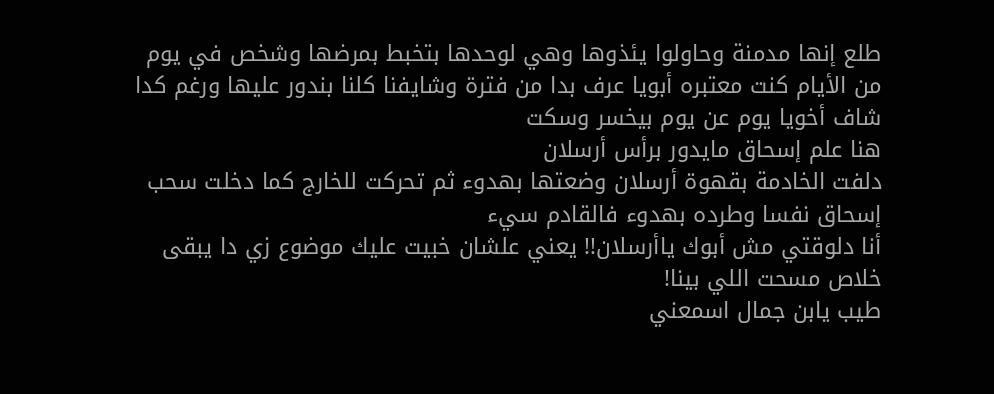طلع إنها مدمنة وحاولوا يئذوها وهي لوحدها بتخبط بمرضها وشخص في يوم من الأيام كنت معتبره أبويا عرف بدا من فترة وشايفنا كلنا بندور عليها ورغم كدا شاف أخويا يوم عن يوم بيخسر وسكت
هنا علم إسحاق مايدور برأس أرسلان
دلفت الخادمة بقهوة أرسلان وضعتها بهدوء ثم تحركت للخارج كما دخلت سحب إسحاق نفسا وطرده بهدوء فالقادم سيء
أنا دلوقتي مش أبوك ياأرسلان!! يعني علشان خبيت عليك موضوع زي دا يبقى خلاص مسحت اللي بينا!
طيب يابن جمال اسمعني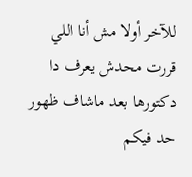للآخر أولا مش أنا اللي قررت محدش يعرف دا دكتورها بعد ماشاف ظهور حد فيكم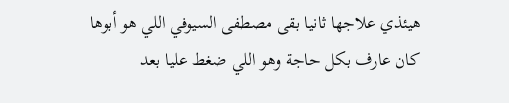هيئذي علاجها ثانيا بقى مصطفى السيوفي اللي هو أبوها كان عارف بكل حاجة وهو اللي ضغط عليا بعد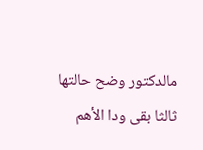مالدكتور وضح حالتها
ثالثا بقى ودا الأهم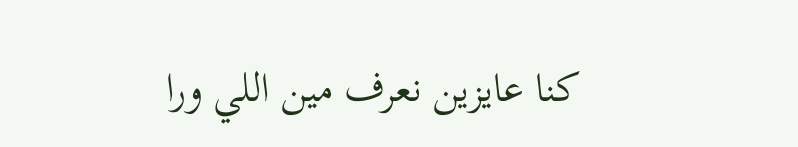كنا عايزين نعرف مين اللي ورا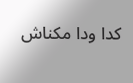كدا ودا مكناش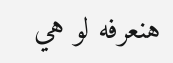هنعرفه لو هي